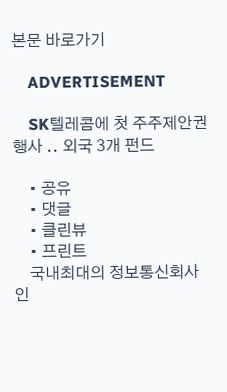본문 바로가기

    ADVERTISEMENT

    SK텔레콤에 첫 주주제안권 행사 .. 외국 3개 펀드

    • 공유
    • 댓글
    • 클린뷰
    • 프린트
    국내최대의 정보통신회사인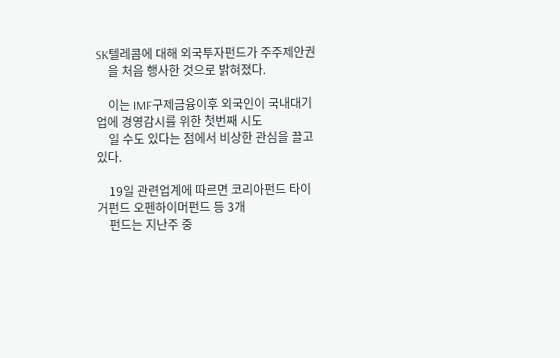SK텔레콤에 대해 외국투자펀드가 주주제안권
    을 처음 행사한 것으로 밝혀졌다.

    이는 IMF구제금융이후 외국인이 국내대기업에 경영감시를 위한 첫번째 시도
    일 수도 있다는 점에서 비상한 관심을 끌고 있다.

    19일 관련업계에 따르면 코리아펀드 타이거펀드 오펜하이머펀드 등 3개
    펀드는 지난주 중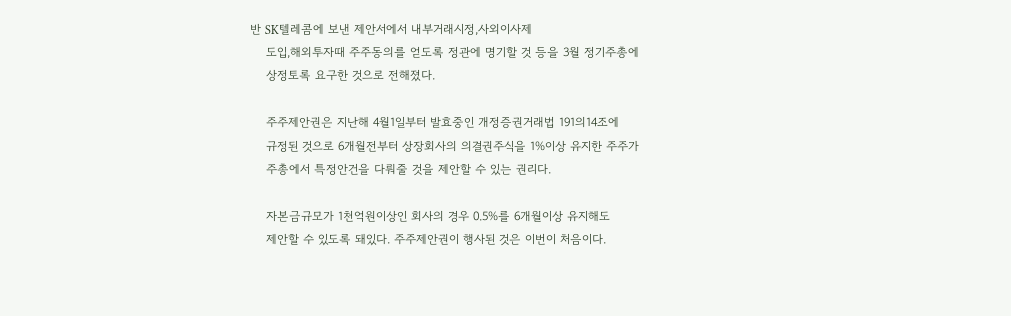반 SK텔레콤에 보낸 제안서에서 내부거래시정,사외이사제
    도입,해외투자때 주주동의를 얻도록 정관에 명기할 것 등을 3월 정기주총에
    상정토록 요구한 것으로 전해졌다.

    주주제안권은 지난해 4월1일부터 발효중인 개정증권거래법 191의14조에
    규정된 것으로 6개월전부터 상장회사의 의결권주식을 1%이상 유지한 주주가
    주총에서 특정안건을 다뤄줄 것을 제안할 수 있는 권리다.

    자본금규모가 1천억원이상인 회사의 경우 0.5%를 6개월이상 유지해도
    제안할 수 있도록 돼있다. 주주제안권이 행사된 것은 이번이 처음이다.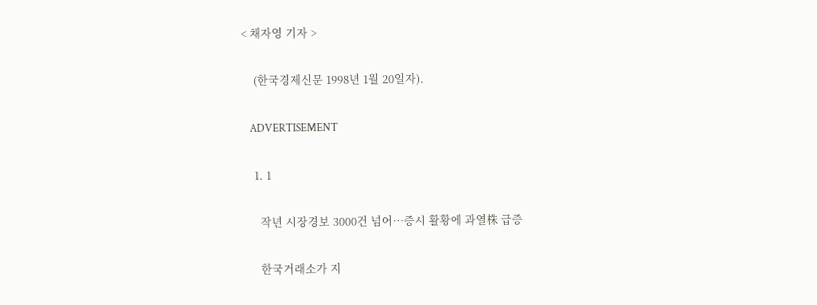< 채자영 기자 >

    (한국경제신문 1998년 1월 20일자).

    ADVERTISEMENT

    1. 1

      작년 시장경보 3000건 넘어…증시 활황에 과열株 급증

      한국거래소가 지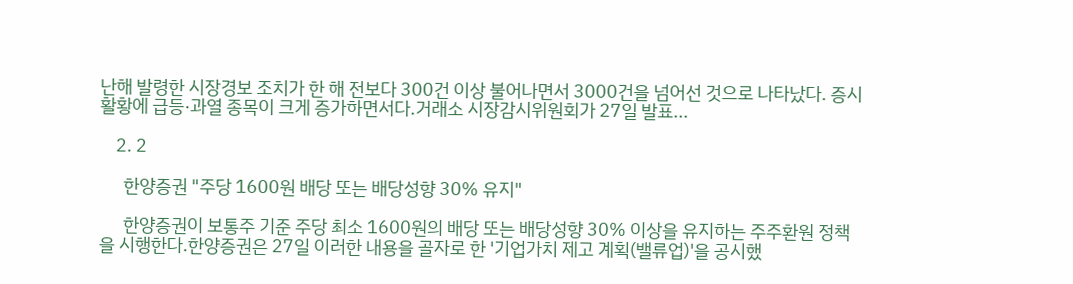난해 발령한 시장경보 조치가 한 해 전보다 300건 이상 불어나면서 3000건을 넘어선 것으로 나타났다. 증시 활황에 급등·과열 종목이 크게 증가하면서다.거래소 시장감시위원회가 27일 발표...

    2. 2

      한양증권 "주당 1600원 배당 또는 배당성향 30% 유지"

      한양증권이 보통주 기준 주당 최소 1600원의 배당 또는 배당성향 30% 이상을 유지하는 주주환원 정책을 시행한다.한양증권은 27일 이러한 내용을 골자로 한 '기업가치 제고 계획(밸류업)'을 공시했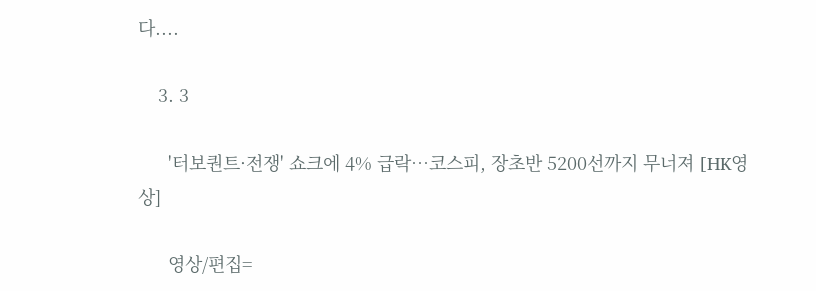다....

    3. 3

      '터보퀀트·전쟁' 쇼크에 4% 급락…코스피, 장초반 5200선까지 무너져 [HK영상]

      영상/편집=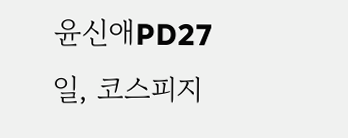윤신애PD27일, 코스피지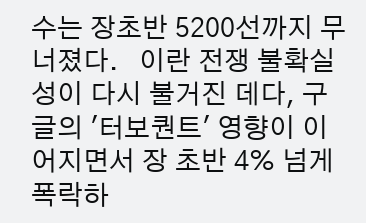수는 장초반 5200선까지 무너졌다.   이란 전쟁 불확실성이 다시 불거진 데다, 구글의 '터보퀀트' 영향이 이어지면서 장 초반 4% 넘게 폭락하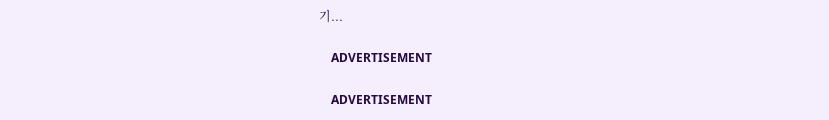기...

    ADVERTISEMENT

    ADVERTISEMENT